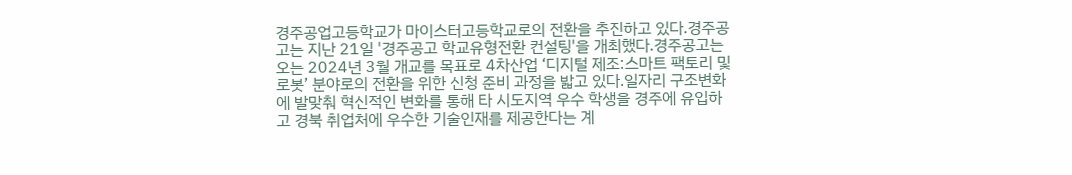경주공업고등학교가 마이스터고등학교로의 전환을 추진하고 있다.경주공고는 지난 21일 '경주공고 학교유형전환 컨설팅'을 개최했다.경주공고는 오는 2024년 3월 개교를 목표로 4차산업 ‘디지털 제조:스마트 팩토리 및 로봇’ 분야로의 전환을 위한 신청 준비 과정을 밟고 있다.일자리 구조변화에 발맞춰 혁신적인 변화를 통해 타 시도지역 우수 학생을 경주에 유입하고 경북 취업처에 우수한 기술인재를 제공한다는 계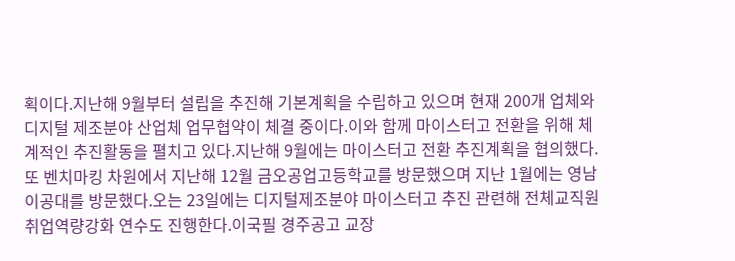획이다.지난해 9월부터 설립을 추진해 기본계획을 수립하고 있으며 현재 200개 업체와 디지털 제조분야 산업체 업무협약이 체결 중이다.이와 함께 마이스터고 전환을 위해 체계적인 추진활동을 펼치고 있다.지난해 9월에는 마이스터고 전환 추진계획을 협의했다. 또 벤치마킹 차원에서 지난해 12월 금오공업고등학교를 방문했으며 지난 1월에는 영남이공대를 방문했다.오는 23일에는 디지털제조분야 마이스터고 추진 관련해 전체교직원 취업역량강화 연수도 진행한다.이국필 경주공고 교장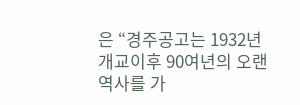은 “경주공고는 1932년 개교이후 90여년의 오랜 역사를 가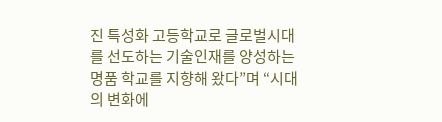진 특성화 고등학교로 글로벌시대를 선도하는 기술인재를 양성하는 명품 학교를 지향해 왔다”며 “시대의 변화에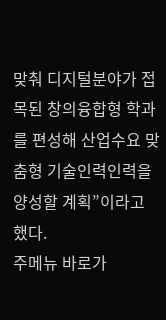맞춰 디지털분야가 접목된 창의융합형 학과를 편성해 산업수요 맞춤형 기술인력인력을 양성할 계획”이라고 했다.
주메뉴 바로가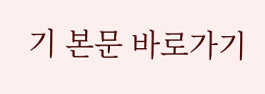기 본문 바로가기